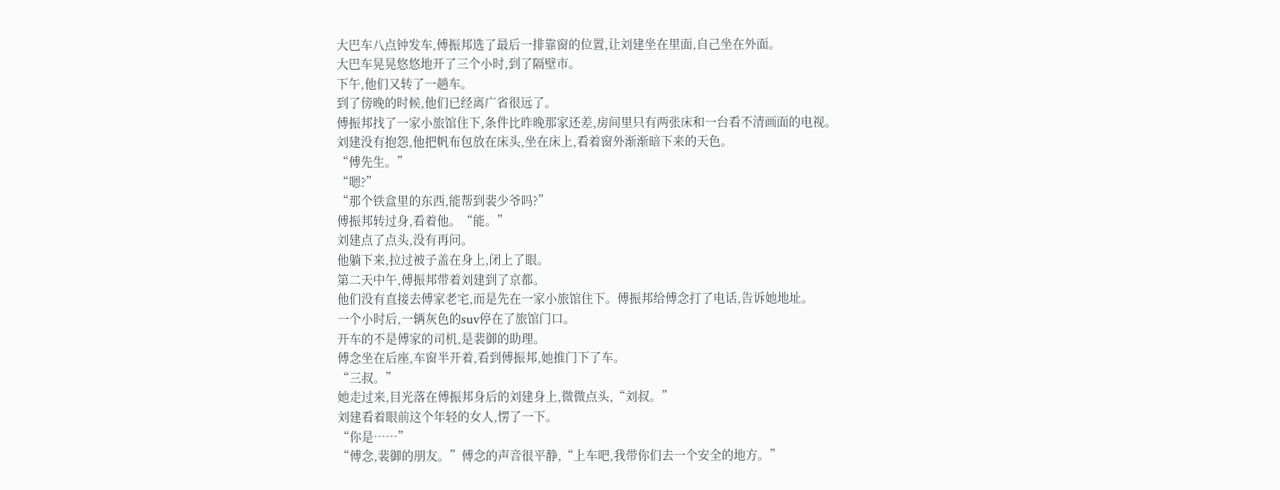大巴车八点钟发车,傅振邦选了最后一排靠窗的位置,让刘建坐在里面,自己坐在外面。
大巴车晃晃悠悠地开了三个小时,到了隔壁市。
下午,他们又转了一趟车。
到了傍晚的时候,他们已经离广省很远了。
傅振邦找了一家小旅馆住下,条件比昨晚那家还差,房间里只有两张床和一台看不清画面的电视。
刘建没有抱怨,他把帆布包放在床头,坐在床上,看着窗外渐渐暗下来的天色。
“傅先生。”
“嗯?”
“那个铁盒里的东西,能帮到裴少爷吗?”
傅振邦转过身,看着他。“能。”
刘建点了点头,没有再问。
他躺下来,拉过被子盖在身上,闭上了眼。
第二天中午,傅振邦带着刘建到了京都。
他们没有直接去傅家老宅,而是先在一家小旅馆住下。傅振邦给傅念打了电话,告诉她地址。
一个小时后,一辆灰色的suv停在了旅馆门口。
开车的不是傅家的司机,是裴御的助理。
傅念坐在后座,车窗半开着,看到傅振邦,她推门下了车。
“三叔。”
她走过来,目光落在傅振邦身后的刘建身上,微微点头,“刘叔。”
刘建看着眼前这个年轻的女人,愣了一下。
“你是……”
“傅念,裴御的朋友。”傅念的声音很平静,“上车吧,我带你们去一个安全的地方。”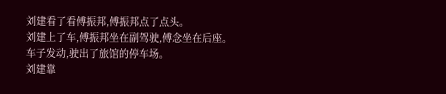刘建看了看傅振邦,傅振邦点了点头。
刘建上了车,傅振邦坐在副驾驶,傅念坐在后座。
车子发动,驶出了旅馆的停车场。
刘建靠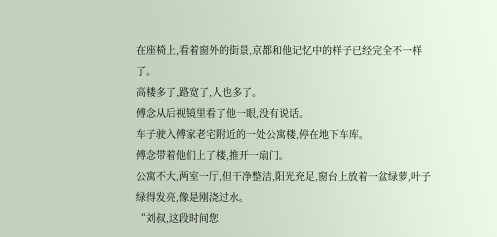在座椅上,看着窗外的街景,京都和他记忆中的样子已经完全不一样了。
高楼多了,路宽了,人也多了。
傅念从后视镜里看了他一眼,没有说话。
车子驶入傅家老宅附近的一处公寓楼,停在地下车库。
傅念带着他们上了楼,推开一扇门。
公寓不大,两室一厅,但干净整洁,阳光充足,窗台上放着一盆绿萝,叶子绿得发亮,像是刚浇过水。
“刘叔,这段时间您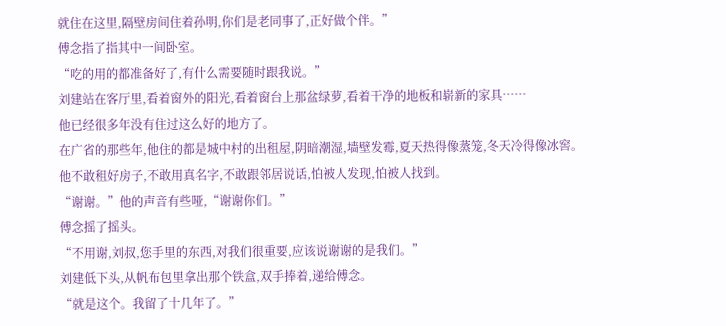就住在这里,隔壁房间住着孙明,你们是老同事了,正好做个伴。”
傅念指了指其中一间卧室。
“吃的用的都准备好了,有什么需要随时跟我说。”
刘建站在客厅里,看着窗外的阳光,看着窗台上那盆绿萝,看着干净的地板和崭新的家具……
他已经很多年没有住过这么好的地方了。
在广省的那些年,他住的都是城中村的出租屋,阴暗潮湿,墙壁发霉,夏天热得像蒸笼,冬天冷得像冰窖。
他不敢租好房子,不敢用真名字,不敢跟邻居说话,怕被人发现,怕被人找到。
“谢谢。”他的声音有些哑,“谢谢你们。”
傅念摇了摇头。
“不用谢,刘叔,您手里的东西,对我们很重要,应该说谢谢的是我们。”
刘建低下头,从帆布包里拿出那个铁盒,双手捧着,递给傅念。
“就是这个。我留了十几年了。”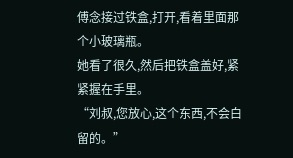傅念接过铁盒,打开,看着里面那个小玻璃瓶。
她看了很久,然后把铁盒盖好,紧紧握在手里。
“刘叔,您放心,这个东西,不会白留的。”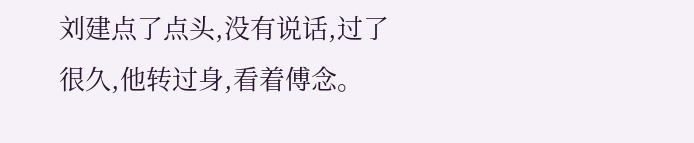刘建点了点头,没有说话,过了很久,他转过身,看着傅念。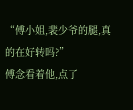“傅小姐,裴少爷的腿,真的在好转吗?”
傅念看着他,点了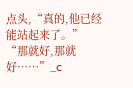点头,“真的,他已经能站起来了。”
“那就好,那就好……”_c